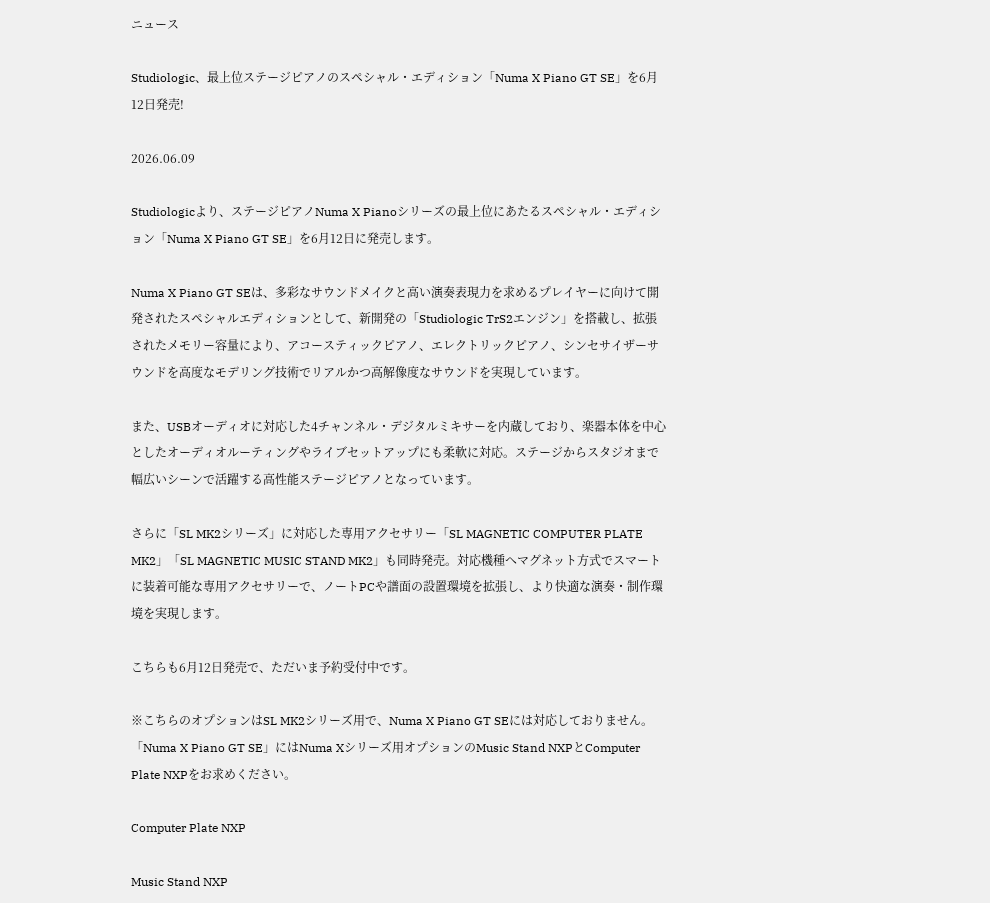ニュース

Studiologic、最上位ステージピアノのスペシャル・エディション「Numa X Piano GT SE」を6月12日発売!

2026.06.09

Studiologicより、ステージピアノNuma X Pianoシリーズの最上位にあたるスペシャル・エディション「Numa X Piano GT SE」を6月12日に発売します。

Numa X Piano GT SEは、多彩なサウンドメイクと高い演奏表現力を求めるプレイヤーに向けて開発されたスペシャルエディションとして、新開発の「Studiologic TrS2エンジン」を搭載し、拡張されたメモリー容量により、アコースティックピアノ、エレクトリックピアノ、シンセサイザーサウンドを高度なモデリング技術でリアルかつ高解像度なサウンドを実現しています。

また、USBオーディオに対応した4チャンネル・デジタルミキサーを内蔵しており、楽器本体を中心としたオーディオルーティングやライブセットアップにも柔軟に対応。ステージからスタジオまで幅広いシーンで活躍する高性能ステージピアノとなっています。

さらに「SL MK2シリーズ」に対応した専用アクセサリー「SL MAGNETIC COMPUTER PLATE MK2」「SL MAGNETIC MUSIC STAND MK2」も同時発売。対応機種へマグネット方式でスマートに装着可能な専用アクセサリーで、ノートPCや譜面の設置環境を拡張し、より快適な演奏・制作環境を実現します。

こちらも6月12日発売で、ただいま予約受付中です。

※こちらのオプションはSL MK2シリーズ用で、Numa X Piano GT SEには対応しておりません。「Numa X Piano GT SE」にはNuma Xシリーズ用オプションのMusic Stand NXPとComputer Plate NXPをお求めください。

Computer Plate NXP

Music Stand NXP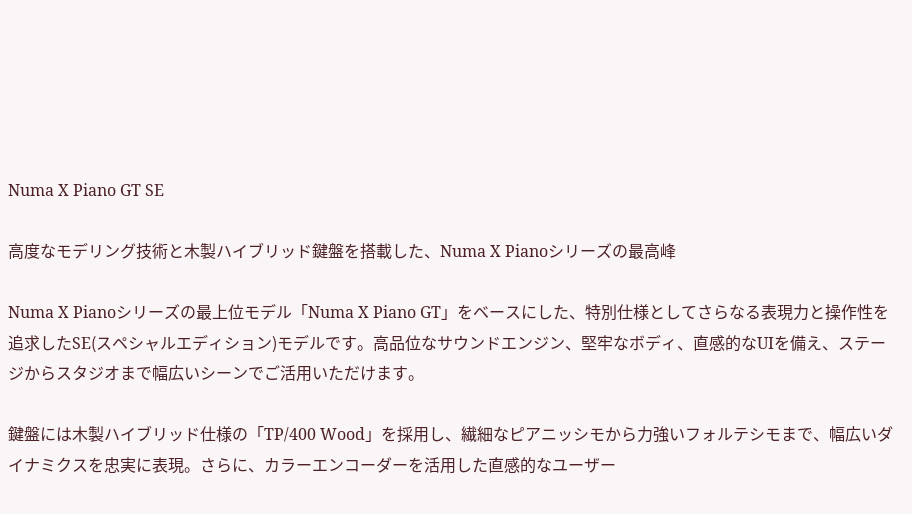Numa X Piano GT SE

高度なモデリング技術と木製ハイブリッド鍵盤を搭載した、Numa X Pianoシリーズの最高峰

Numa X Pianoシリーズの最上位モデル「Numa X Piano GT」をベースにした、特別仕様としてさらなる表現力と操作性を追求したSE(スペシャルエディション)モデルです。高品位なサウンドエンジン、堅牢なボディ、直感的なUIを備え、ステージからスタジオまで幅広いシーンでご活用いただけます。

鍵盤には木製ハイブリッド仕様の「TP/400 Wood」を採用し、繊細なピアニッシモから力強いフォルテシモまで、幅広いダイナミクスを忠実に表現。さらに、カラーエンコーダーを活用した直感的なユーザー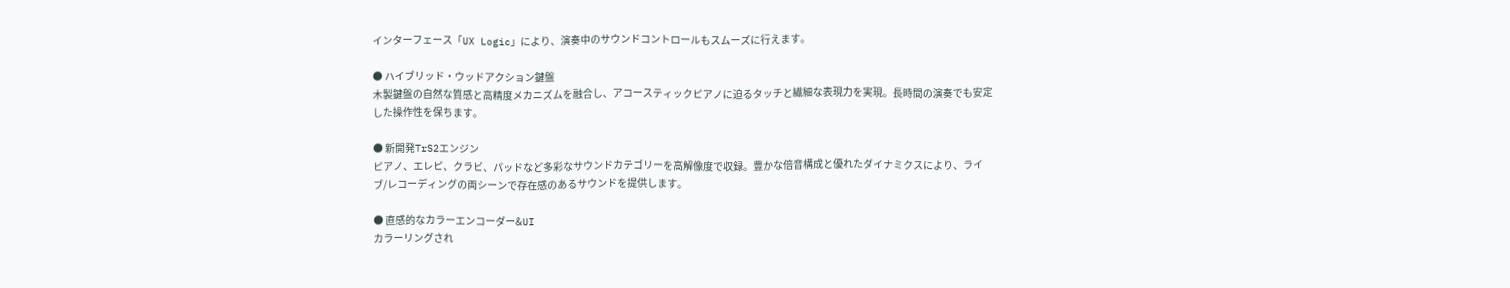インターフェース「UX Logic」により、演奏中のサウンドコントロールもスムーズに行えます。

● ハイブリッド・ウッドアクション鍵盤
木製鍵盤の自然な質感と高精度メカニズムを融合し、アコースティックピアノに迫るタッチと繊細な表現力を実現。長時間の演奏でも安定した操作性を保ちます。

● 新開発TrS2エンジン
ピアノ、エレピ、クラビ、パッドなど多彩なサウンドカテゴリーを高解像度で収録。豊かな倍音構成と優れたダイナミクスにより、ライブ/レコーディングの両シーンで存在感のあるサウンドを提供します。

● 直感的なカラーエンコーダー&UI
カラーリングされ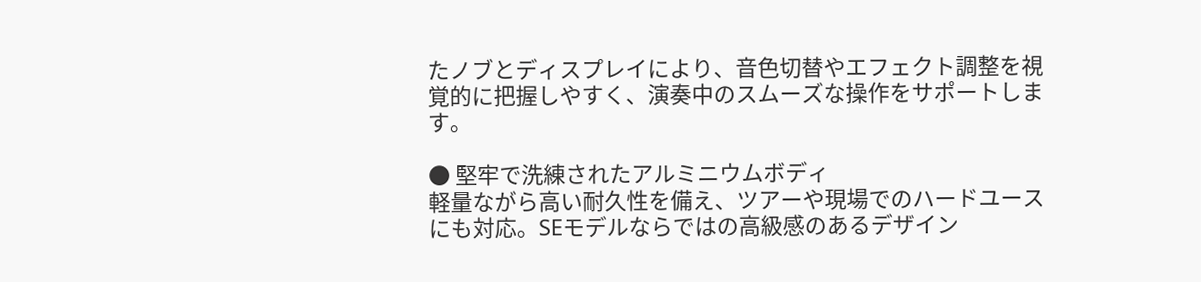たノブとディスプレイにより、音色切替やエフェクト調整を視覚的に把握しやすく、演奏中のスムーズな操作をサポートします。

● 堅牢で洗練されたアルミニウムボディ
軽量ながら高い耐久性を備え、ツアーや現場でのハードユースにも対応。SEモデルならではの高級感のあるデザイン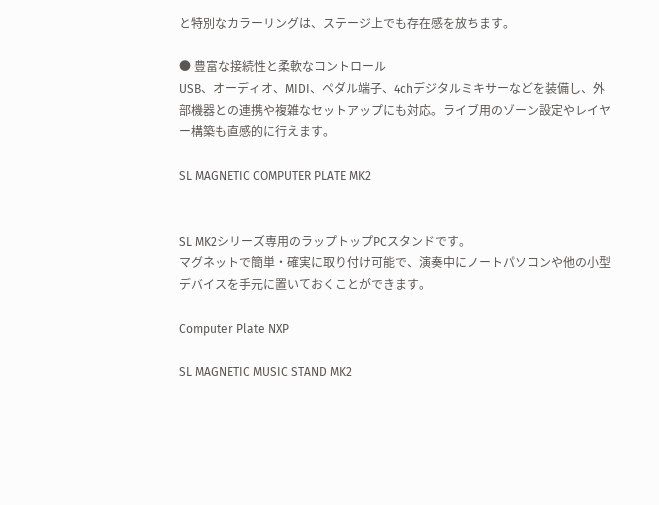と特別なカラーリングは、ステージ上でも存在感を放ちます。

● 豊富な接続性と柔軟なコントロール
USB、オーディオ、MIDI、ペダル端子、4chデジタルミキサーなどを装備し、外部機器との連携や複雑なセットアップにも対応。ライブ用のゾーン設定やレイヤー構築も直感的に行えます。

SL MAGNETIC COMPUTER PLATE MK2


SL MK2シリーズ専用のラップトップPCスタンドです。
マグネットで簡単・確実に取り付け可能で、演奏中にノートパソコンや他の小型デバイスを手元に置いておくことができます。

Computer Plate NXP

SL MAGNETIC MUSIC STAND MK2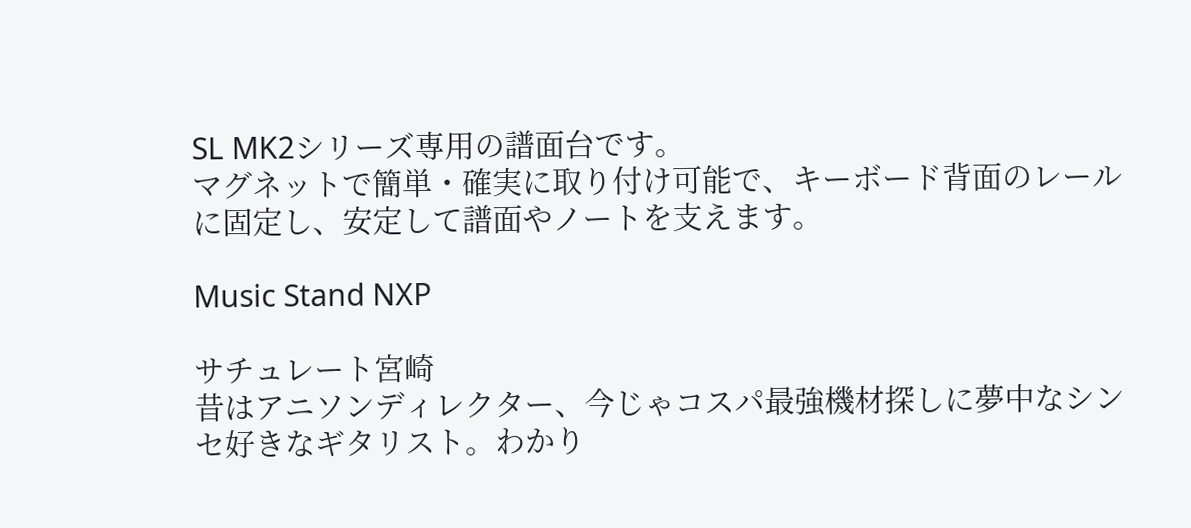SL MK2シリーズ専用の譜面台です。
マグネットで簡単・確実に取り付け可能で、キーボード背面のレールに固定し、安定して譜面やノートを支えます。

Music Stand NXP

サチュレート宮崎
昔はアニソンディレクター、今じゃコスパ最強機材探しに夢中なシンセ好きなギタリスト。わかり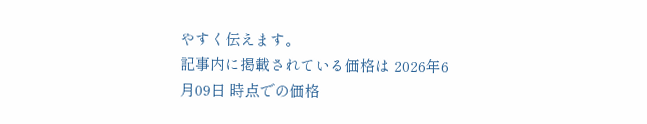やすく伝えます。
記事内に掲載されている価格は 2026年6月09日 時点での価格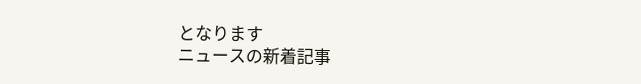となります
ニュースの新着記事